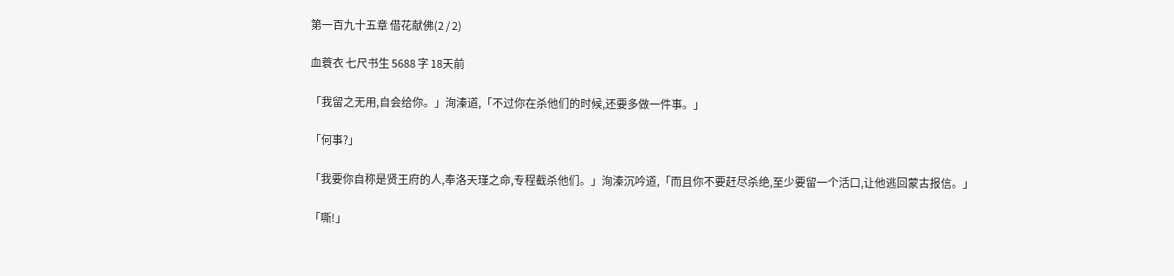第一百九十五章 借花献佛(2 / 2)

血蓑衣 七尺书生 5688 字 18天前

「我留之无用,自会给你。」洵溱道,「不过你在杀他们的时候,还要多做一件事。」

「何事?」

「我要你自称是贤王府的人,奉洛天瑾之命,专程截杀他们。」洵溱沉吟道,「而且你不要赶尽杀绝,至少要留一个活口,让他逃回蒙古报信。」

「嘶!」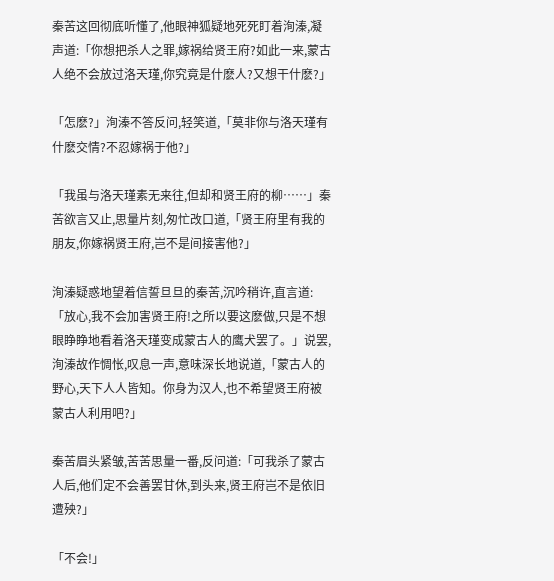秦苦这回彻底听懂了,他眼神狐疑地死死盯着洵溱,凝声道:「你想把杀人之罪,嫁祸给贤王府?如此一来,蒙古人绝不会放过洛天瑾,你究竟是什麽人?又想干什麽?」

「怎麽?」洵溱不答反问,轻笑道,「莫非你与洛天瑾有什麽交情?不忍嫁祸于他?」

「我虽与洛天瑾素无来往,但却和贤王府的柳……」秦苦欲言又止,思量片刻,匆忙改口道,「贤王府里有我的朋友,你嫁祸贤王府,岂不是间接害他?」

洵溱疑惑地望着信誓旦旦的秦苦,沉吟稍许,直言道:「放心,我不会加害贤王府!之所以要这麽做,只是不想眼睁睁地看着洛天瑾变成蒙古人的鹰犬罢了。」说罢,洵溱故作惆怅,叹息一声,意味深长地说道,「蒙古人的野心,天下人人皆知。你身为汉人,也不希望贤王府被蒙古人利用吧?」

秦苦眉头紧皱,苦苦思量一番,反问道:「可我杀了蒙古人后,他们定不会善罢甘休,到头来,贤王府岂不是依旧遭殃?」

「不会!」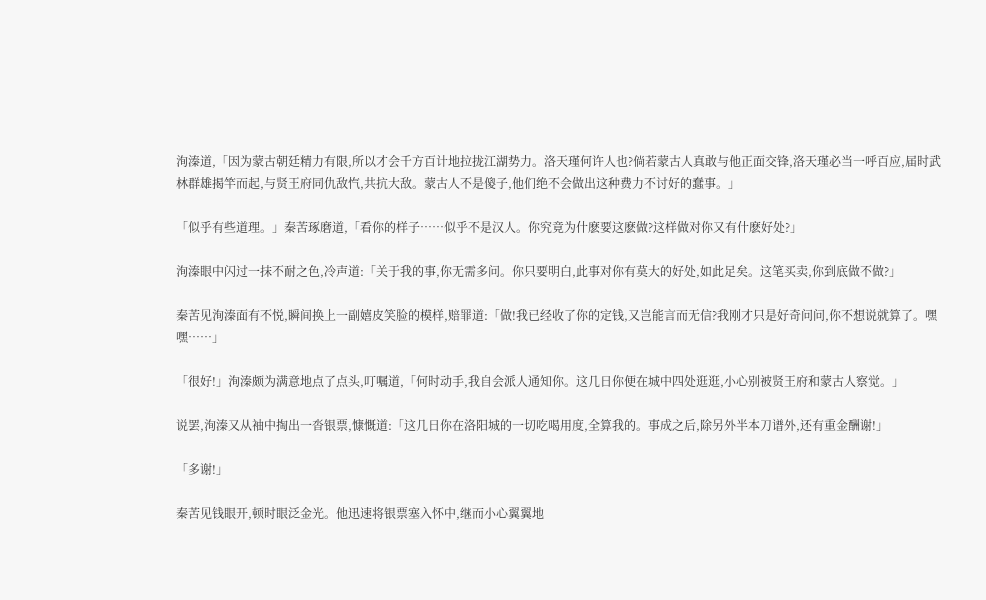洵溱道,「因为蒙古朝廷精力有限,所以才会千方百计地拉拢江湖势力。洛天瑾何许人也?倘若蒙古人真敢与他正面交锋,洛天瑾必当一呼百应,届时武林群雄揭竿而起,与贤王府同仇敌忾,共抗大敌。蒙古人不是傻子,他们绝不会做出这种费力不讨好的蠢事。」

「似乎有些道理。」秦苦琢磨道,「看你的样子……似乎不是汉人。你究竟为什麽要这麽做?这样做对你又有什麽好处?」

洵溱眼中闪过一抹不耐之色,冷声道:「关于我的事,你无需多问。你只要明白,此事对你有莫大的好处,如此足矣。这笔买卖,你到底做不做?」

秦苦见洵溱面有不悦,瞬间换上一副嬉皮笑脸的模样,赔罪道:「做!我已经收了你的定钱,又岂能言而无信?我刚才只是好奇问问,你不想说就算了。嘿嘿……」

「很好!」洵溱颇为满意地点了点头,叮嘱道,「何时动手,我自会派人通知你。这几日你便在城中四处逛逛,小心别被贤王府和蒙古人察觉。」

说罢,洵溱又从袖中掏出一沓银票,慷慨道:「这几日你在洛阳城的一切吃喝用度,全算我的。事成之后,除另外半本刀谱外,还有重金酬谢!」

「多谢!」

秦苦见钱眼开,顿时眼泛金光。他迅速将银票塞入怀中,继而小心翼翼地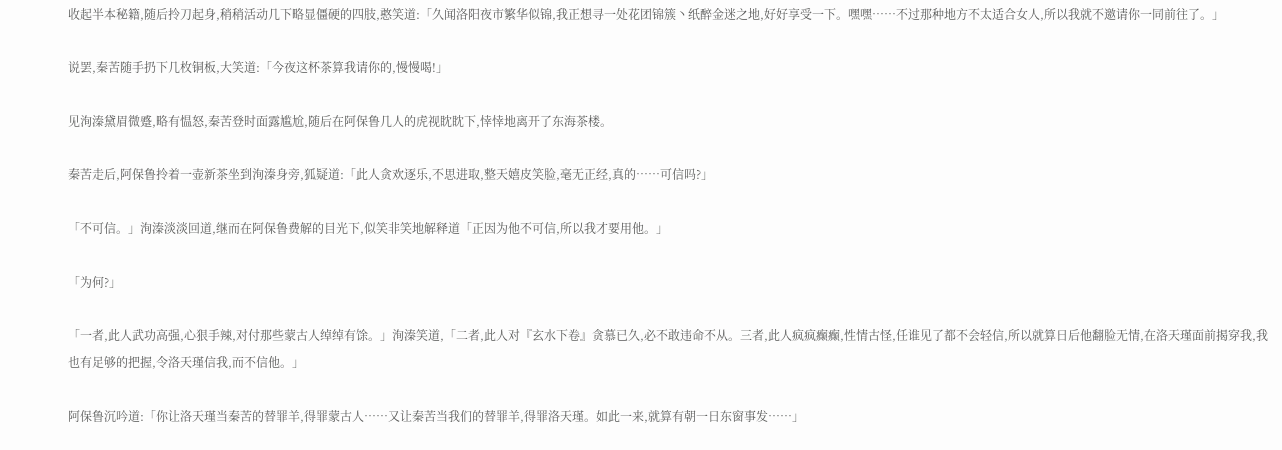收起半本秘籍,随后拎刀起身,稍稍活动几下略显僵硬的四肢,憨笑道:「久闻洛阳夜市繁华似锦,我正想寻一处花团锦簇丶纸醉金迷之地,好好享受一下。嘿嘿……不过那种地方不太适合女人,所以我就不邀请你一同前往了。」

说罢,秦苦随手扔下几枚铜板,大笑道:「今夜这杯茶算我请你的,慢慢喝!」

见洵溱黛眉微蹙,略有愠怒,秦苦登时面露尴尬,随后在阿保鲁几人的虎视眈眈下,悻悻地离开了东海茶楼。

秦苦走后,阿保鲁拎着一壶新茶坐到洵溱身旁,狐疑道:「此人贪欢逐乐,不思进取,整天嬉皮笑脸,毫无正经,真的……可信吗?」

「不可信。」洵溱淡淡回道,继而在阿保鲁费解的目光下,似笑非笑地解释道「正因为他不可信,所以我才要用他。」

「为何?」

「一者,此人武功高强,心狠手辣,对付那些蒙古人绰绰有馀。」洵溱笑道,「二者,此人对『玄水下卷』贪慕已久,必不敢违命不从。三者,此人疯疯癫癫,性情古怪,任谁见了都不会轻信,所以就算日后他翻脸无情,在洛天瑾面前揭穿我,我也有足够的把握,令洛天瑾信我,而不信他。」

阿保鲁沉吟道:「你让洛天瑾当秦苦的替罪羊,得罪蒙古人……又让秦苦当我们的替罪羊,得罪洛天瑾。如此一来,就算有朝一日东窗事发……」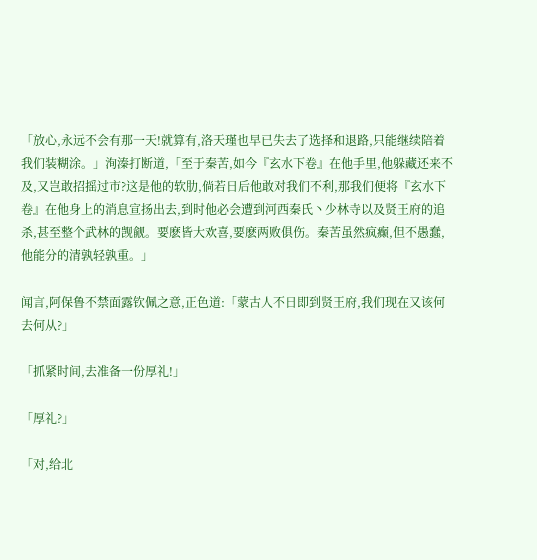「放心,永远不会有那一天!就算有,洛天瑾也早已失去了选择和退路,只能继续陪着我们装糊涂。」洵溱打断道,「至于秦苦,如今『玄水下卷』在他手里,他躲藏还来不及,又岂敢招摇过市?这是他的软肋,倘若日后他敢对我们不利,那我们便将『玄水下卷』在他身上的消息宣扬出去,到时他必会遭到河西秦氏丶少林寺以及贤王府的追杀,甚至整个武林的觊觎。要麽皆大欢喜,要麽两败俱伤。秦苦虽然疯癫,但不愚蠢,他能分的清孰轻孰重。」

闻言,阿保鲁不禁面露钦佩之意,正色道:「蒙古人不日即到贤王府,我们现在又该何去何从?」

「抓紧时间,去准备一份厚礼!」

「厚礼?」

「对,给北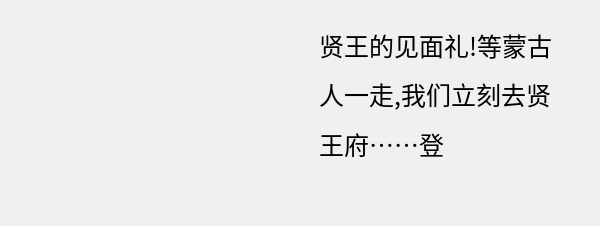贤王的见面礼!等蒙古人一走,我们立刻去贤王府……登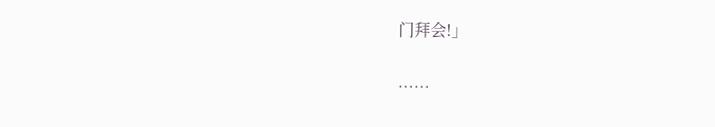门拜会!」

……